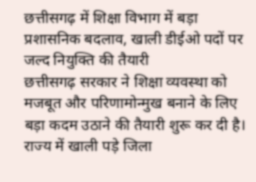छत्तीसगढ़ में शिक्षा विभाग में बड़ा प्रशासनिक बदलाव, खाली डीईओ पदों पर जल्द नियुक्ति की तैयारी
छत्तीसगढ़ सरकार ने शिक्षा व्यवस्था को मजबूत और परिणामोन्मुख बनाने के लिए बड़ा कदम उठाने की तैयारी शुरू कर दी है। राज्य में खाली पड़े जिला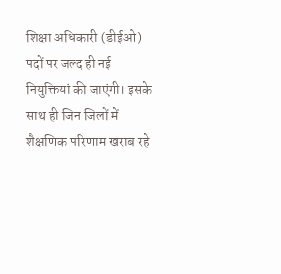शिक्षा अधिकारी (डीईओ) पदों पर जल्द ही नई नियुक्तियां की जाएंगी। इसके साथ ही जिन जिलों में शैक्षणिक परिणाम खराब रहे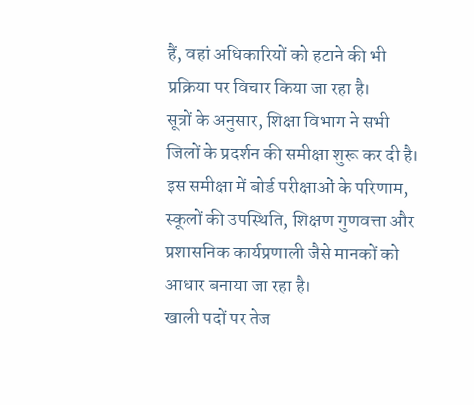हैं, वहां अधिकारियों को हटाने की भी प्रक्रिया पर विचार किया जा रहा है।
सूत्रों के अनुसार, शिक्षा विभाग ने सभी जिलों के प्रदर्शन की समीक्षा शुरू कर दी है। इस समीक्षा में बोर्ड परीक्षाओं के परिणाम, स्कूलों की उपस्थिति, शिक्षण गुणवत्ता और प्रशासनिक कार्यप्रणाली जैसे मानकों को आधार बनाया जा रहा है।
खाली पदों पर तेज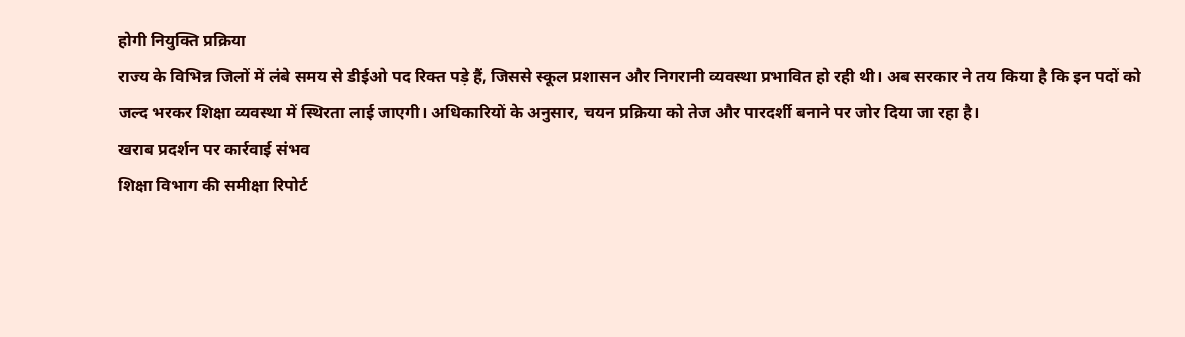होगी नियुक्ति प्रक्रिया
राज्य के विभिन्न जिलों में लंबे समय से डीईओ पद रिक्त पड़े हैं, जिससे स्कूल प्रशासन और निगरानी व्यवस्था प्रभावित हो रही थी। अब सरकार ने तय किया है कि इन पदों को जल्द भरकर शिक्षा व्यवस्था में स्थिरता लाई जाएगी। अधिकारियों के अनुसार, चयन प्रक्रिया को तेज और पारदर्शी बनाने पर जोर दिया जा रहा है।
खराब प्रदर्शन पर कार्रवाई संभव
शिक्षा विभाग की समीक्षा रिपोर्ट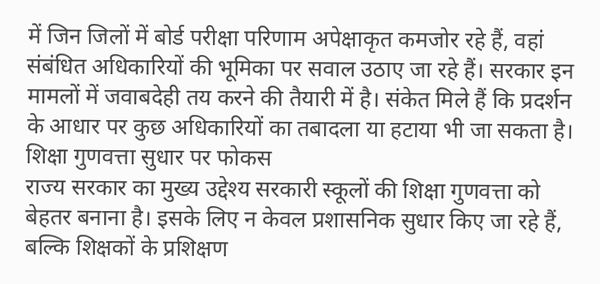में जिन जिलों में बोर्ड परीक्षा परिणाम अपेक्षाकृत कमजोर रहे हैं, वहां संबंधित अधिकारियों की भूमिका पर सवाल उठाए जा रहे हैं। सरकार इन मामलों में जवाबदेही तय करने की तैयारी में है। संकेत मिले हैं कि प्रदर्शन के आधार पर कुछ अधिकारियों का तबादला या हटाया भी जा सकता है।
शिक्षा गुणवत्ता सुधार पर फोकस
राज्य सरकार का मुख्य उद्देश्य सरकारी स्कूलों की शिक्षा गुणवत्ता को बेहतर बनाना है। इसके लिए न केवल प्रशासनिक सुधार किए जा रहे हैं, बल्कि शिक्षकों के प्रशिक्षण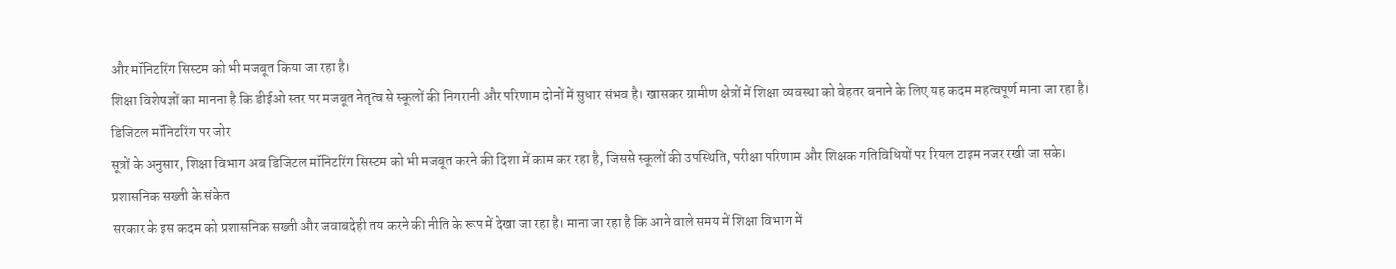और मॉनिटरिंग सिस्टम को भी मजबूत किया जा रहा है।
शिक्षा विशेषज्ञों का मानना है कि डीईओ स्तर पर मजबूत नेतृत्व से स्कूलों की निगरानी और परिणाम दोनों में सुधार संभव है। खासकर ग्रामीण क्षेत्रों में शिक्षा व्यवस्था को बेहतर बनाने के लिए यह कदम महत्वपूर्ण माना जा रहा है।
डिजिटल मॉनिटरिंग पर जोर
सूत्रों के अनुसार, शिक्षा विभाग अब डिजिटल मॉनिटरिंग सिस्टम को भी मजबूत करने की दिशा में काम कर रहा है, जिससे स्कूलों की उपस्थिति, परीक्षा परिणाम और शिक्षक गतिविधियों पर रियल टाइम नजर रखी जा सके।
प्रशासनिक सख्ती के संकेत
सरकार के इस कदम को प्रशासनिक सख्ती और जवाबदेही तय करने की नीति के रूप में देखा जा रहा है। माना जा रहा है कि आने वाले समय में शिक्षा विभाग में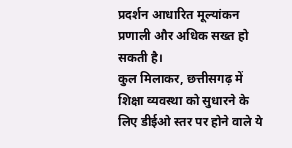प्रदर्शन आधारित मूल्यांकन प्रणाली और अधिक सख्त हो सकती है।
कुल मिलाकर, छत्तीसगढ़ में शिक्षा व्यवस्था को सुधारने के लिए डीईओ स्तर पर होने वाले ये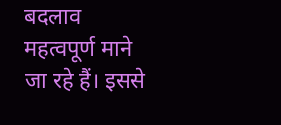बदलाव महत्वपूर्ण माने जा रहे हैं। इससे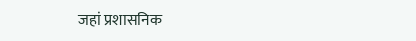जहां प्रशासनिक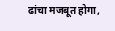ढांचा मजबूत होगा,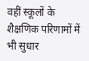वहीं स्कूलों के शैक्षणिक परिणामों में भी सुधार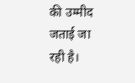की उम्मीद जताई जा रही है।